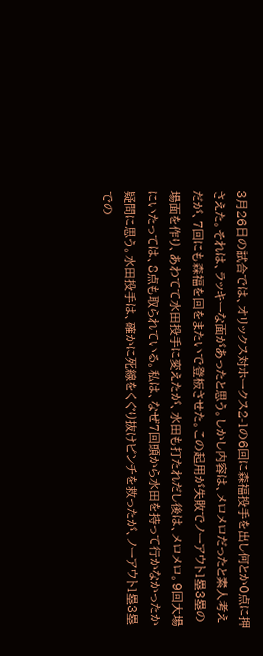3月26日の試合では、オリックス対ホークス2-1の6回に森福投手を出し何とか0点に押さえた。それは、ラッキーな面があったと思う。しかし内容は、メロメロだったと素人考えだが、7回にも森福を回をまたいで登板させた。この起用が失敗でノーアウト1塁3塁の場面を作り、あわてて水田投手に変えたが、水田も打たれだし後は、メロメロ。9回大場にいたっては、8点も取られている。私は、なぜ7回頭から水田を持って行かなかったか疑問に思う。水田投手は、確かに死線をくぐり抜けピンチを救ったが、ノーアウト1塁3塁での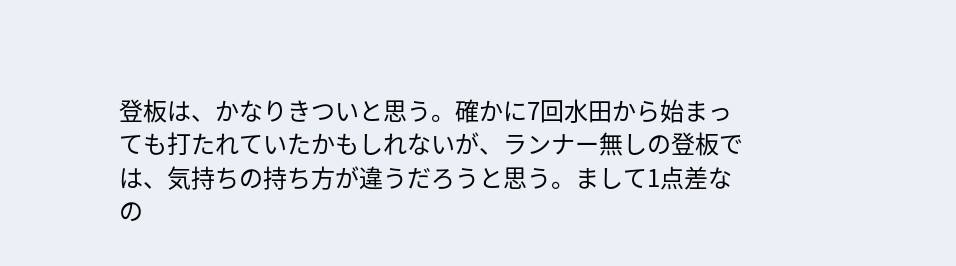登板は、かなりきついと思う。確かに7回水田から始まっても打たれていたかもしれないが、ランナー無しの登板では、気持ちの持ち方が違うだろうと思う。まして1点差なの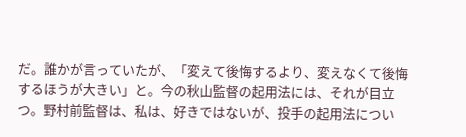だ。誰かが言っていたが、「変えて後悔するより、変えなくて後悔するほうが大きい」と。今の秋山監督の起用法には、それが目立つ。野村前監督は、私は、好きではないが、投手の起用法につい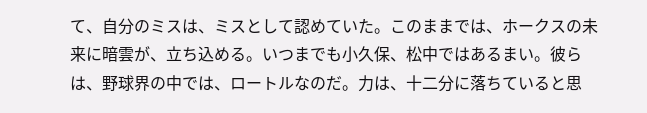て、自分のミスは、ミスとして認めていた。このままでは、ホークスの未来に暗雲が、立ち込める。いつまでも小久保、松中ではあるまい。彼らは、野球界の中では、ロートルなのだ。力は、十二分に落ちていると思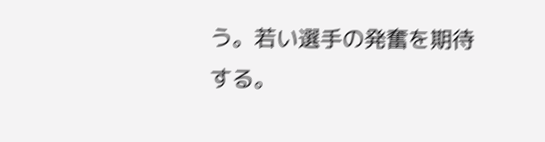う。若い選手の発奮を期待する。